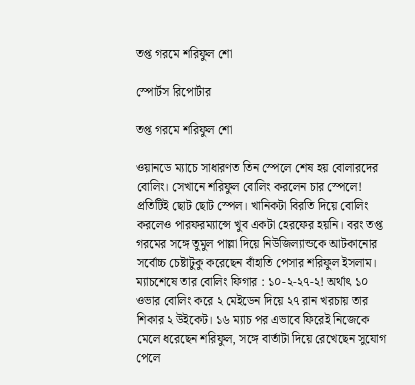তপ্ত গরমে শরিফুল শো

স্পোর্টস রিপোর্টার

তপ্ত গরমে শরিফুল শো

ওয়ানডে ম্যাচে সাধারণত তিন স্পেলে শেষ হয় বোলারদের বোলিং। সেখানে শরিফুল বোলিং করলেন চার স্পেলে! প্রতিটিই ছোট ছোট স্পেল। খানিকটা বিরতি দিয়ে বোলিং করলেও পারফরম্যান্সে খুব একটা হেরফের হয়নি। বরং তপ্ত গরমের সঙ্গে তুমুল পাল্লা দিয়ে নিউজিল্যান্ডকে আটকানোর সর্বোচ্চ চেষ্টাটুকু করেছেন বাঁহাতি পেসার শরিফুল ইসলাম। ম্যাচশেষে তার বোলিং ফিগার : ১০-২-২৭-২! অর্থাৎ ১০ ওভার বোলিং করে ২ মেইডেন দিয়ে ২৭ রান খরচায় তার শিকার ২ উইকেট। ১৬ ম্যাচ পর এভাবে ফিরেই নিজেকে মেলে ধরেছেন শরিফুল, সঙ্গে বার্তাটা দিয়ে রেখেছেন সুযোগ পেলে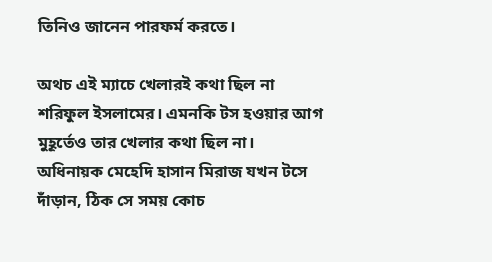তিনিও জানেন পারফর্ম করতে।

অথচ এই ম্যাচে খেলারই কথা ছিল না শরিফুল ইসলামের। এমনকি টস হওয়ার আগ মুহূর্তেও তার খেলার কথা ছিল না। অধিনায়ক মেহেদি হাসান মিরাজ যখন টসে দাঁড়ান, ঠিক সে সময় কোচ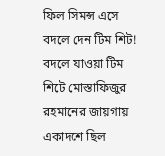ফিল সিমন্স এসে বদলে দেন টিম শিট! বদলে যাওয়া টিম শিটে মোস্তাফিজুর রহমানের জায়গায় একাদশে ছিল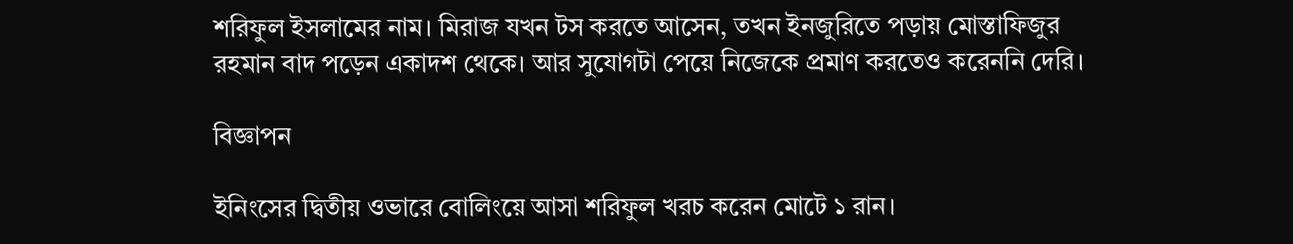শরিফুল ইসলামের নাম। মিরাজ যখন টস করতে আসেন, তখন ইনজুরিতে পড়ায় মোস্তাফিজুর রহমান বাদ পড়েন একাদশ থেকে। আর সুযোগটা পেয়ে নিজেকে প্রমাণ করতেও করেননি দেরি।

বিজ্ঞাপন

ইনিংসের দ্বিতীয় ওভারে বোলিংয়ে আসা শরিফুল খরচ করেন মোটে ১ রান।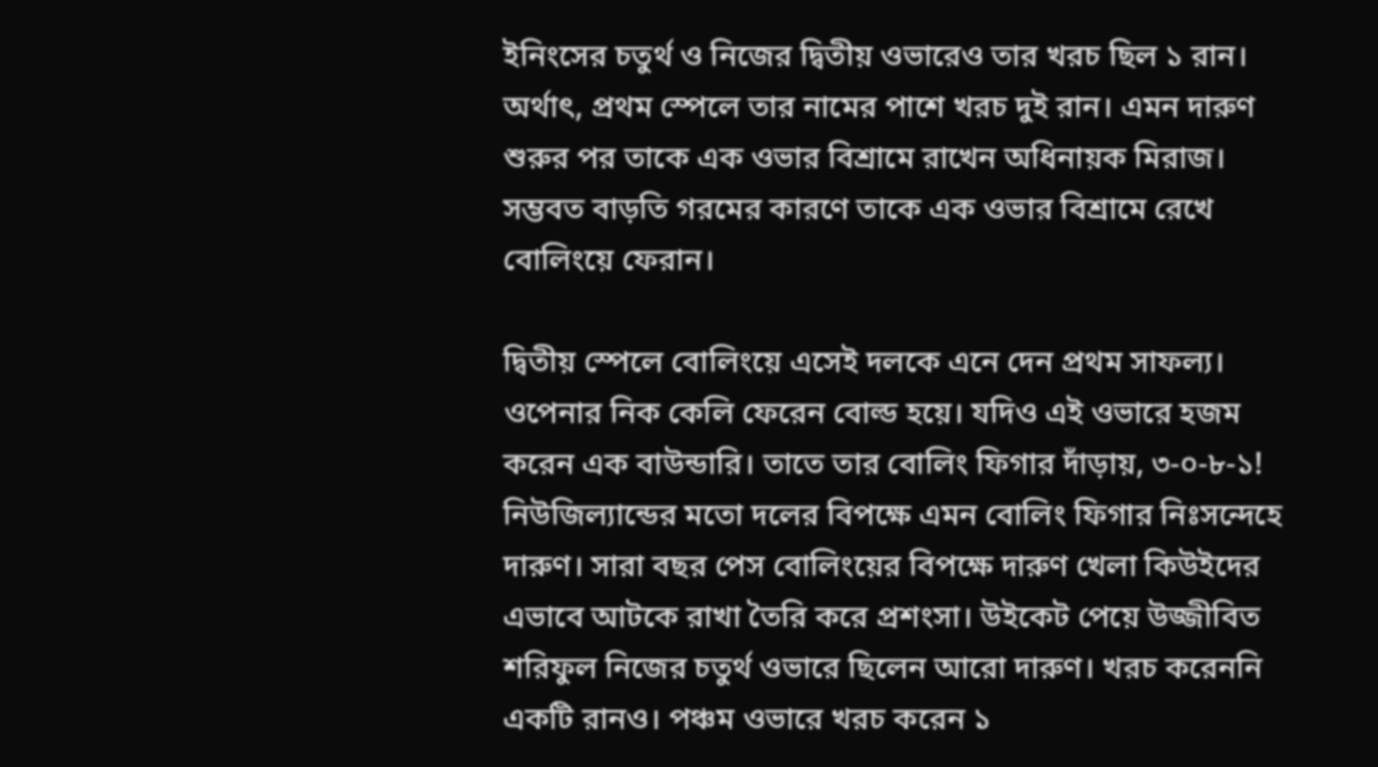ইনিংসের চতুর্থ ও নিজের দ্বিতীয় ওভারেও তার খরচ ছিল ১ রান। অর্থাৎ, প্রথম স্পেলে তার নামের পাশে খরচ দুই রান। এমন দারুণ শুরুর পর তাকে এক ওভার বিশ্রামে রাখেন অধিনায়ক মিরাজ। সম্ভবত বাড়তি গরমের কারণে তাকে এক ওভার বিশ্রামে রেখে বোলিংয়ে ফেরান।

দ্বিতীয় স্পেলে বোলিংয়ে এসেই দলকে এনে দেন প্রথম সাফল্য। ওপেনার নিক কেলি ফেরেন বোল্ড হয়ে। যদিও এই ওভারে হজম করেন এক বাউন্ডারি। তাতে তার বোলিং ফিগার দাঁড়ায়, ৩-০-৮-১! নিউজিল্যান্ডের মতো দলের বিপক্ষে এমন বোলিং ফিগার নিঃসন্দেহে দারুণ। সারা বছর পেস বোলিংয়ের বিপক্ষে দারুণ খেলা কিউইদের এভাবে আটকে রাখা তৈরি করে প্রশংসা। উইকেট পেয়ে উজ্জীবিত শরিফুল নিজের চতুর্থ ওভারে ছিলেন আরো দারুণ। খরচ করেননি একটি রানও। পঞ্চম ওভারে খরচ করেন ১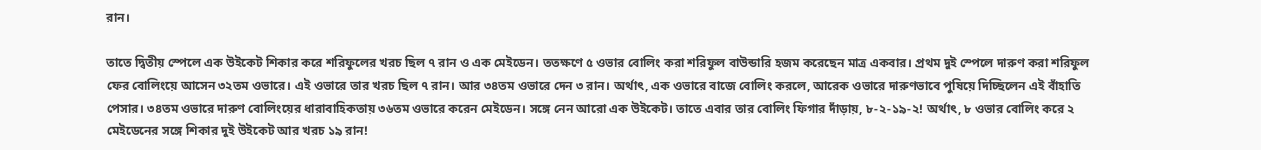রান।

তাতে দ্বিতীয় স্পেলে এক উইকেট শিকার করে শরিফুলের খরচ ছিল ৭ রান ও এক মেইডেন। ততক্ষণে ৫ ওভার বোলিং করা শরিফুল বাউন্ডারি হজম করেছেন মাত্র একবার। প্রথম দুই স্পেলে দারুণ করা শরিফুল ফের বোলিংয়ে আসেন ৩২তম ওভারে। এই ওভারে তার খরচ ছিল ৭ রান। আর ৩৪তম ওভারে দেন ৩ রান। অর্থাৎ, এক ওভারে বাজে বোলিং করলে, আরেক ওভারে দারুণভাবে পুষিয়ে দিচ্ছিলেন এই বাঁহাতি পেসার। ৩৪তম ওভারে দারুণ বোলিংয়ের ধারাবাহিকতায় ৩৬তম ওভারে করেন মেইডেন। সঙ্গে নেন আরো এক উইকেট। তাতে এবার তার বোলিং ফিগার দাঁড়ায়, ৮-২-১৯-২! অর্থাৎ, ৮ ওভার বোলিং করে ২ মেইডেনের সঙ্গে শিকার দুই উইকেট আর খরচ ১৯ রান!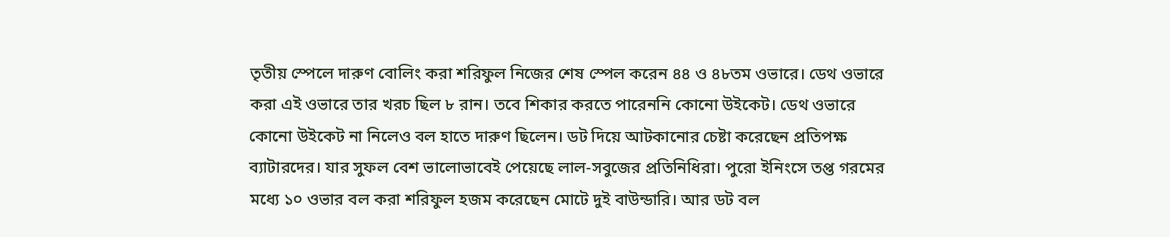তৃতীয় স্পেলে দারুণ বোলিং করা শরিফুল নিজের শেষ স্পেল করেন ৪৪ ও ৪৮তম ওভারে। ডেথ ওভারে করা এই ওভারে তার খরচ ছিল ৮ রান। তবে শিকার করতে পারেননি কোনো উইকেট। ডেথ ওভারে কোনো উইকেট না নিলেও বল হাতে দারুণ ছিলেন। ডট দিয়ে আটকানোর চেষ্টা করেছেন প্রতিপক্ষ ব্যাটারদের। যার সুফল বেশ ভালোভাবেই পেয়েছে লাল-সবুজের প্রতিনিধিরা। পুরো ইনিংসে তপ্ত গরমের মধ্যে ১০ ওভার বল করা শরিফুল হজম করেছেন মোটে দুই বাউন্ডারি। আর ডট বল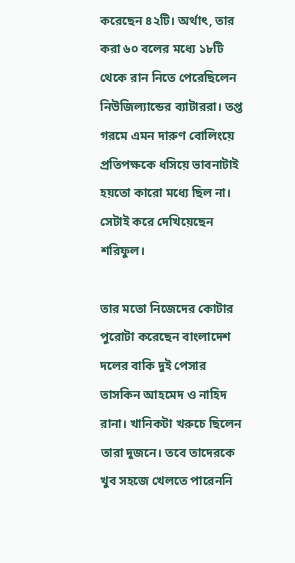করেছেন ৪২টি। অর্থাৎ, তার করা ৬০ বলের মধ্যে ১৮টি থেকে রান নিতে পেরেছিলেন নিউজিল্যান্ডের ব্যাটাররা। তপ্ত গরমে এমন দারুণ বোলিংয়ে প্রতিপক্ষকে ধসিয়ে ভাবনাটাই হয়তো কারো মধ্যে ছিল না। সেটাই করে দেখিয়েছেন শরিফুল।

তার মতো নিজেদের কোটার পুরোটা করেছেন বাংলাদেশ দলের বাকি দুই পেসার তাসকিন আহমেদ ও নাহিদ রানা। খানিকটা খরুচে ছিলেন তারা দুজনে। তবে তাদেরকে খুব সহজে খেলতে পারেননি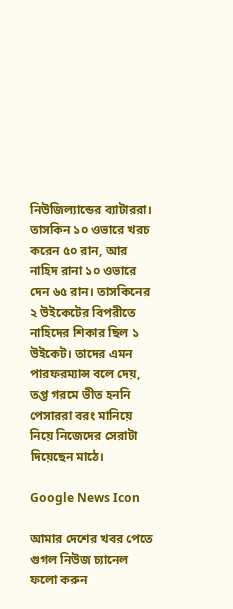নিউজিল্যান্ডের ব্যাটাররা। তাসকিন ১০ ওভারে খরচ করেন ৫০ রান, আর নাহিদ রানা ১০ ওভারে দেন ৬৫ রান। তাসকিনের ২ উইকেটের বিপরীতে নাহিদের শিকার ছিল ১ উইকেট। তাদের এমন পারফরম্যান্স বলে দেয়, তপ্ত গরমে ভীত হননি পেসাররা বরং মানিয়ে নিয়ে নিজেদের সেরাটা দিয়েছেন মাঠে।

Google News Icon

আমার দেশের খবর পেতে গুগল নিউজ চ্যানেল ফলো করুন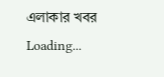এলাকার খবর
Loading...